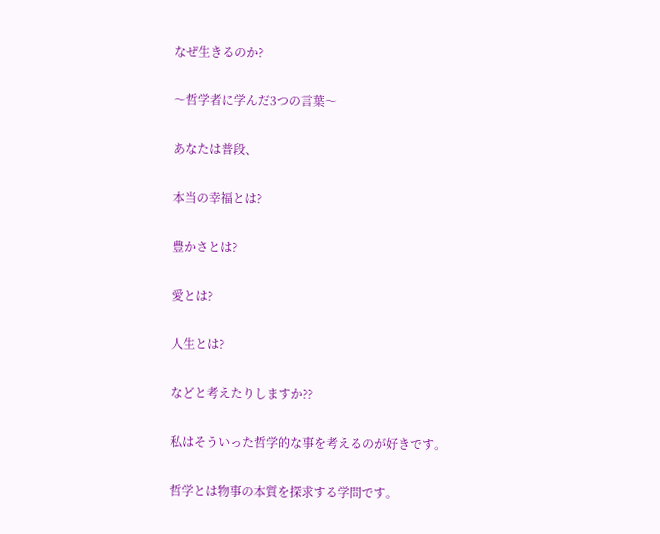なぜ生きるのか?

〜哲学者に学んだ3つの言葉〜

あなたは普段、

本当の幸福とは?

豊かさとは?

愛とは?

人生とは?

などと考えたりしますか??

私はそういった哲学的な事を考えるのが好きです。

哲学とは物事の本質を探求する学問です。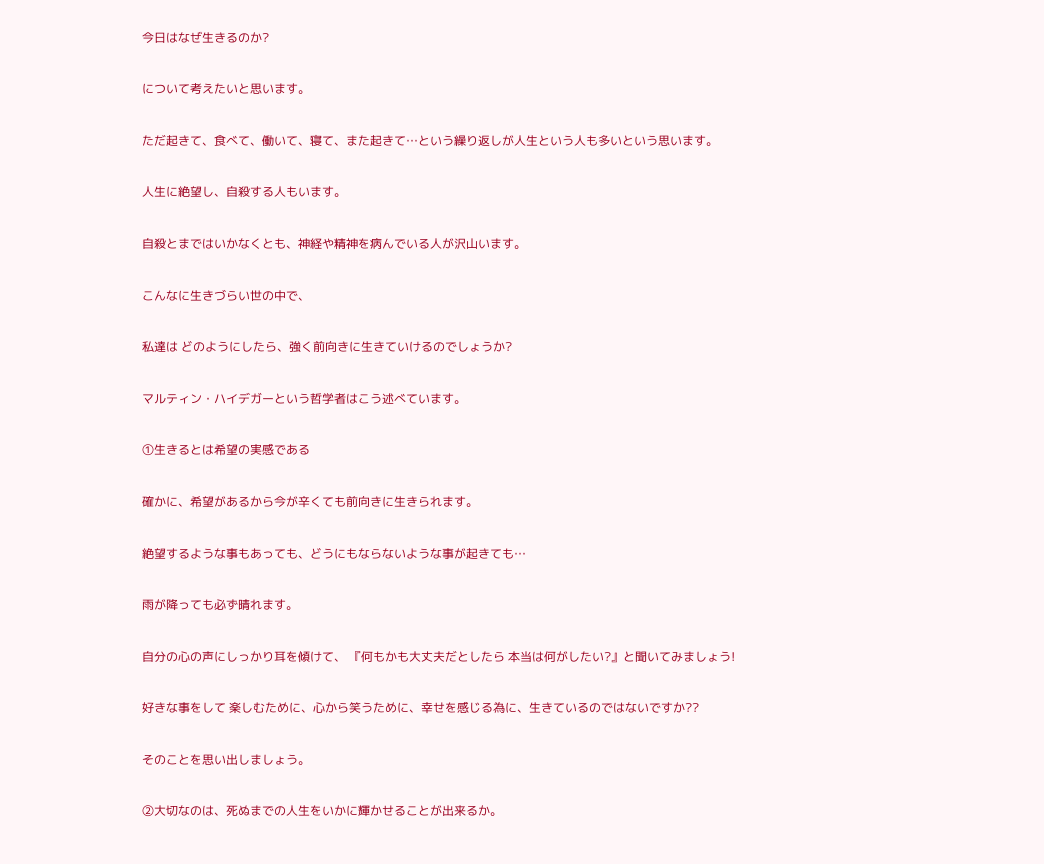今日はなぜ生きるのか?

について考えたいと思います。

ただ起きて、食べて、働いて、寝て、また起きて…という繰り返しが人生という人も多いという思います。

人生に絶望し、自殺する人もいます。

自殺とまではいかなくとも、神経や精神を病んでいる人が沢山います。

こんなに生きづらい世の中で、

私達は どのようにしたら、強く前向きに生きていけるのでしょうか?

マルティン・ハイデガーという哲学者はこう述べています。

①生きるとは希望の実感である

確かに、希望があるから今が辛くても前向きに生きられます。

絶望するような事もあっても、どうにもならないような事が起きても…

雨が降っても必ず晴れます。

自分の心の声にしっかり耳を傾けて、 『何もかも大丈夫だとしたら 本当は何がしたい?』と聞いてみましょう!

好きな事をして 楽しむために、心から笑うために、幸せを感じる為に、生きているのではないですか??

そのことを思い出しましょう。

②大切なのは、死ぬまでの人生をいかに輝かせることが出来るか。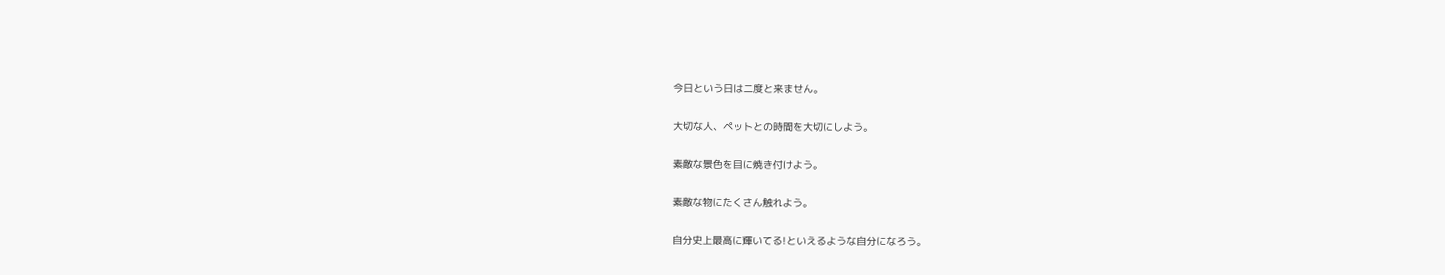今日という日は二度と来ません。

大切な人、ペットとの時間を大切にしよう。

素敵な景色を目に焼き付けよう。

素敵な物にたくさん触れよう。

自分史上最高に輝いてる!といえるような自分になろう。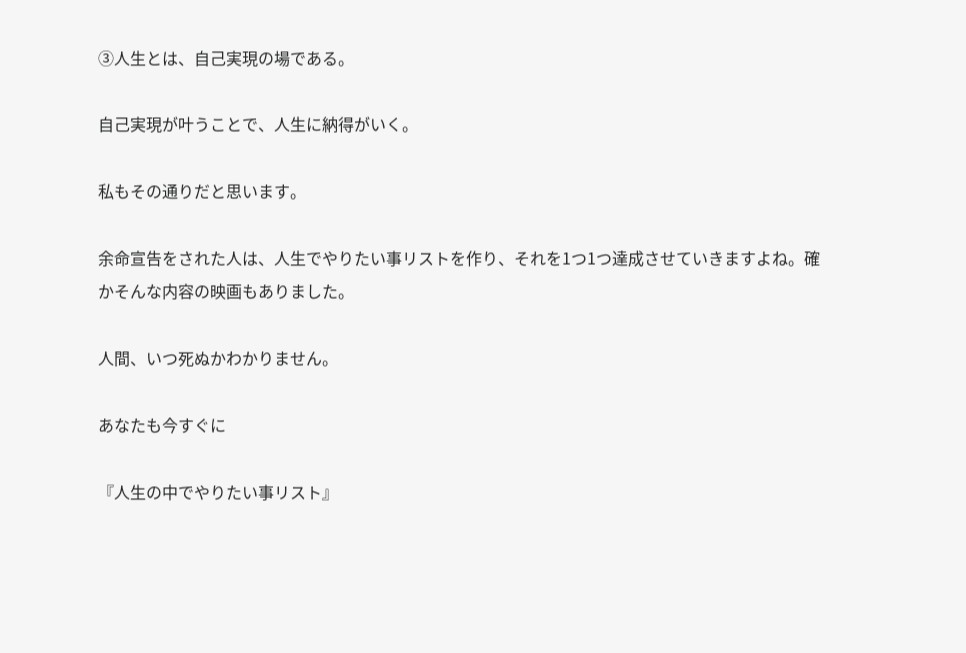③人生とは、自己実現の場である。

自己実現が叶うことで、人生に納得がいく。

私もその通りだと思います。

余命宣告をされた人は、人生でやりたい事リストを作り、それを1つ1つ達成させていきますよね。確かそんな内容の映画もありました。

人間、いつ死ぬかわかりません。

あなたも今すぐに

『人生の中でやりたい事リスト』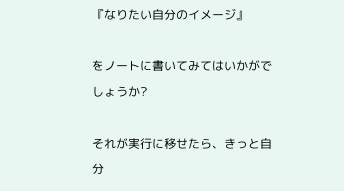『なりたい自分のイメージ』

をノートに書いてみてはいかがでしょうか?

それが実行に移せたら、きっと自分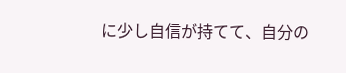に少し自信が持てて、自分の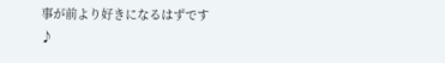事が前より好きになるはずです♪